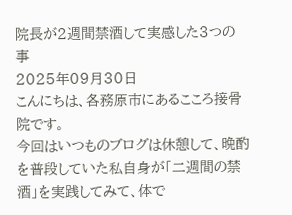院長が2週間禁酒して実感した3つの事
2025年09月30日
こんにちは、各務原市にあるこころ接骨院です。
今回はいつものブログは休憩して、晩酌を普段していた私自身が「二週間の禁酒」を実践してみて、体で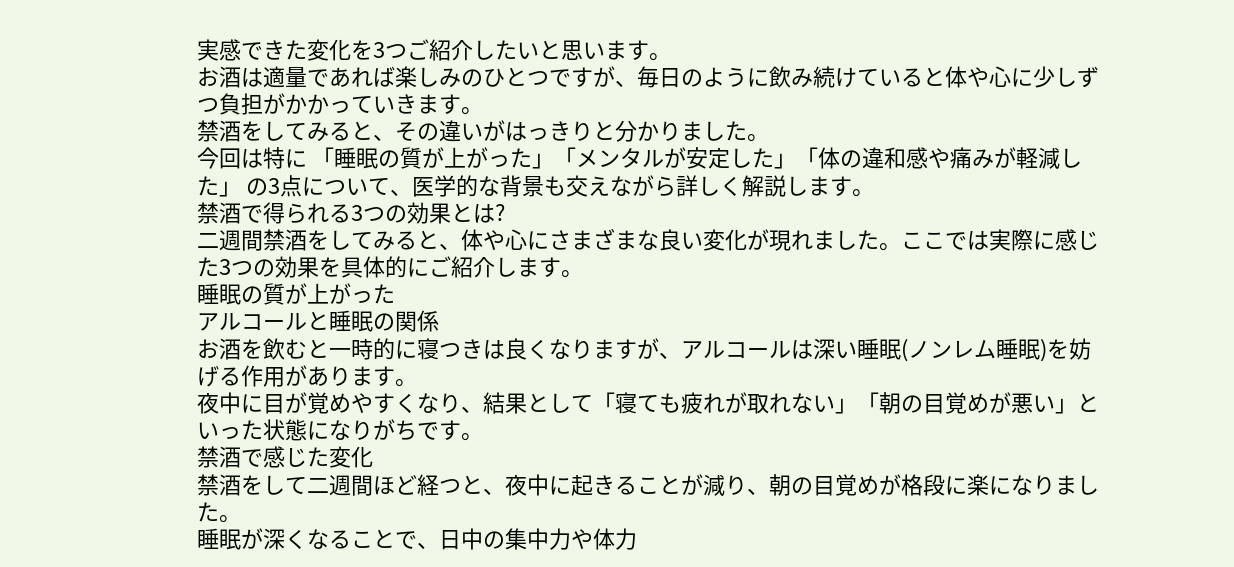実感できた変化を3つご紹介したいと思います。
お酒は適量であれば楽しみのひとつですが、毎日のように飲み続けていると体や心に少しずつ負担がかかっていきます。
禁酒をしてみると、その違いがはっきりと分かりました。
今回は特に 「睡眠の質が上がった」「メンタルが安定した」「体の違和感や痛みが軽減した」 の3点について、医学的な背景も交えながら詳しく解説します。
禁酒で得られる3つの効果とは?
二週間禁酒をしてみると、体や心にさまざまな良い変化が現れました。ここでは実際に感じた3つの効果を具体的にご紹介します。
睡眠の質が上がった
アルコールと睡眠の関係
お酒を飲むと一時的に寝つきは良くなりますが、アルコールは深い睡眠(ノンレム睡眠)を妨げる作用があります。
夜中に目が覚めやすくなり、結果として「寝ても疲れが取れない」「朝の目覚めが悪い」といった状態になりがちです。
禁酒で感じた変化
禁酒をして二週間ほど経つと、夜中に起きることが減り、朝の目覚めが格段に楽になりました。
睡眠が深くなることで、日中の集中力や体力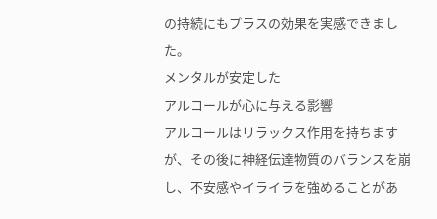の持続にもプラスの効果を実感できました。
メンタルが安定した
アルコールが心に与える影響
アルコールはリラックス作用を持ちますが、その後に神経伝達物質のバランスを崩し、不安感やイライラを強めることがあ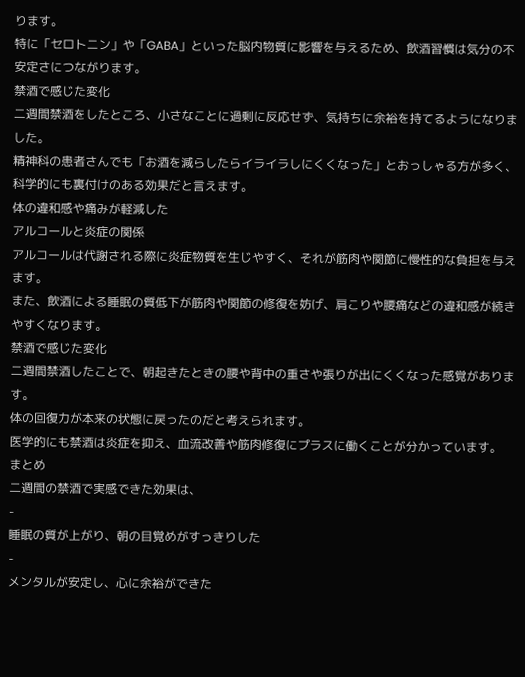ります。
特に「セロトニン」や「GABA」といった脳内物質に影響を与えるため、飲酒習慣は気分の不安定さにつながります。
禁酒で感じた変化
二週間禁酒をしたところ、小さなことに過剰に反応せず、気持ちに余裕を持てるようになりました。
精神科の患者さんでも「お酒を減らしたらイライラしにくくなった」とおっしゃる方が多く、科学的にも裏付けのある効果だと言えます。
体の違和感や痛みが軽減した
アルコールと炎症の関係
アルコールは代謝される際に炎症物質を生じやすく、それが筋肉や関節に慢性的な負担を与えます。
また、飲酒による睡眠の質低下が筋肉や関節の修復を妨げ、肩こりや腰痛などの違和感が続きやすくなります。
禁酒で感じた変化
二週間禁酒したことで、朝起きたときの腰や背中の重さや張りが出にくくなった感覚があります。
体の回復力が本来の状態に戻ったのだと考えられます。
医学的にも禁酒は炎症を抑え、血流改善や筋肉修復にプラスに働くことが分かっています。
まとめ
二週間の禁酒で実感できた効果は、
-
睡眠の質が上がり、朝の目覚めがすっきりした
-
メンタルが安定し、心に余裕ができた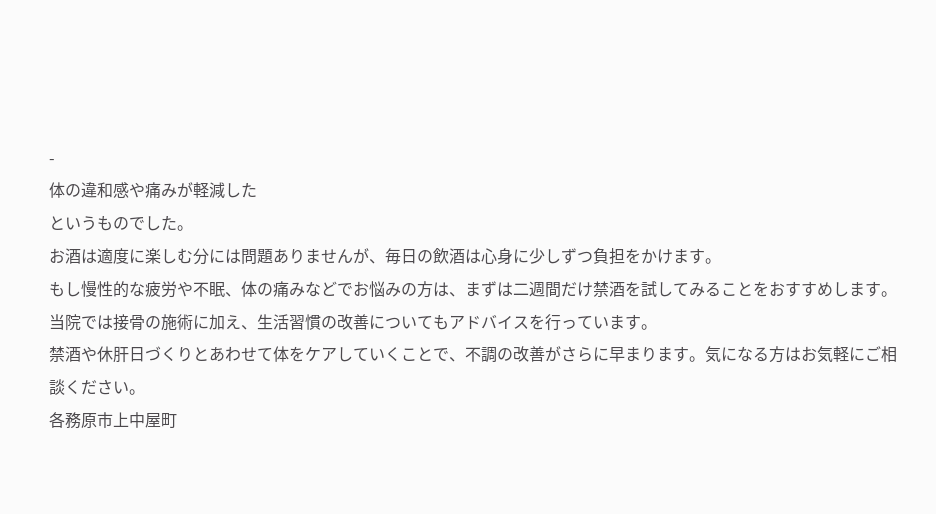-
体の違和感や痛みが軽減した
というものでした。
お酒は適度に楽しむ分には問題ありませんが、毎日の飲酒は心身に少しずつ負担をかけます。
もし慢性的な疲労や不眠、体の痛みなどでお悩みの方は、まずは二週間だけ禁酒を試してみることをおすすめします。
当院では接骨の施術に加え、生活習慣の改善についてもアドバイスを行っています。
禁酒や休肝日づくりとあわせて体をケアしていくことで、不調の改善がさらに早まります。気になる方はお気軽にご相談ください。
各務原市上中屋町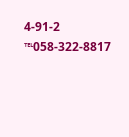4-91-2
℡058-322-8817